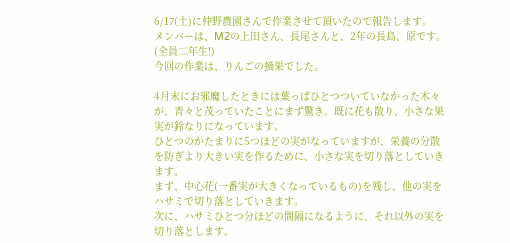6/17(土)に仲野農園さんで作業させて頂いたので報告します。
メンバーは、M2の上田さん、長尾さんと、2年の長島、原です。(全員二年生!)
今回の作業は、りんごの摘果でした。

4月末にお邪魔したときには葉っぱひとつついていなかった木々が、青々と茂っていたことにまず驚き。既に花も散り、小さな果実が鈴なりになっています。
ひとつのかたまりに5つほどの実がなっていますが、栄養の分散を防ぎより大きい実を作るために、小さな実を切り落としていきます。
まず、中心花(一番実が大きくなっているもの)を残し、他の実をハサミで切り落としていきます。
次に、ハサミひとつ分ほどの間隔になるように、それ以外の実を切り落とします。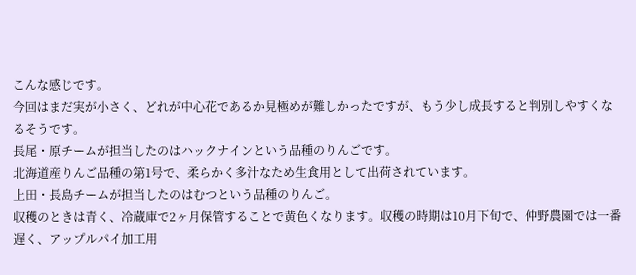こんな感じです。
今回はまだ実が小さく、どれが中心花であるか見極めが難しかったですが、もう少し成長すると判別しやすくなるそうです。
長尾・原チームが担当したのはハックナインという品種のりんごです。
北海道産りんご品種の第1号で、柔らかく多汁なため生食用として出荷されています。
上田・長島チームが担当したのはむつという品種のりんご。
収穫のときは青く、冷蔵庫で2ヶ月保管することで黄色くなります。収穫の時期は10月下旬で、仲野農園では一番遅く、アップルパイ加工用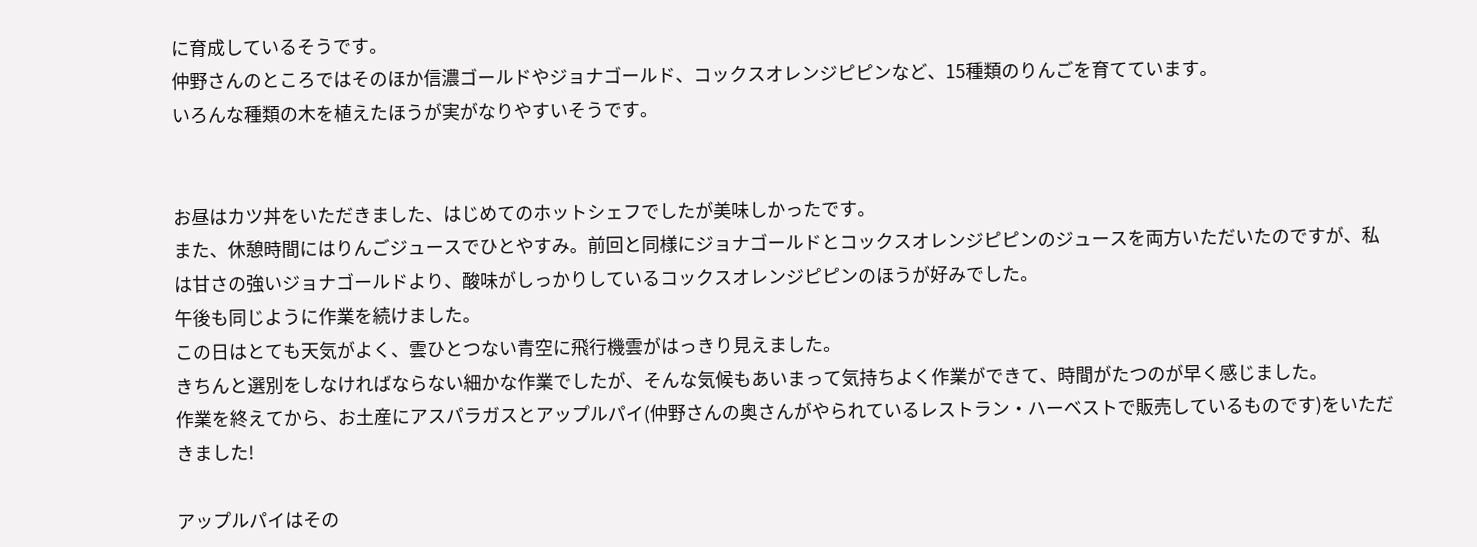に育成しているそうです。
仲野さんのところではそのほか信濃ゴールドやジョナゴールド、コックスオレンジピピンなど、15種類のりんごを育てています。
いろんな種類の木を植えたほうが実がなりやすいそうです。


お昼はカツ丼をいただきました、はじめてのホットシェフでしたが美味しかったです。
また、休憩時間にはりんごジュースでひとやすみ。前回と同様にジョナゴールドとコックスオレンジピピンのジュースを両方いただいたのですが、私は甘さの強いジョナゴールドより、酸味がしっかりしているコックスオレンジピピンのほうが好みでした。
午後も同じように作業を続けました。
この日はとても天気がよく、雲ひとつない青空に飛行機雲がはっきり見えました。
きちんと選別をしなければならない細かな作業でしたが、そんな気候もあいまって気持ちよく作業ができて、時間がたつのが早く感じました。
作業を終えてから、お土産にアスパラガスとアップルパイ(仲野さんの奥さんがやられているレストラン・ハーベストで販売しているものです)をいただきました!

アップルパイはその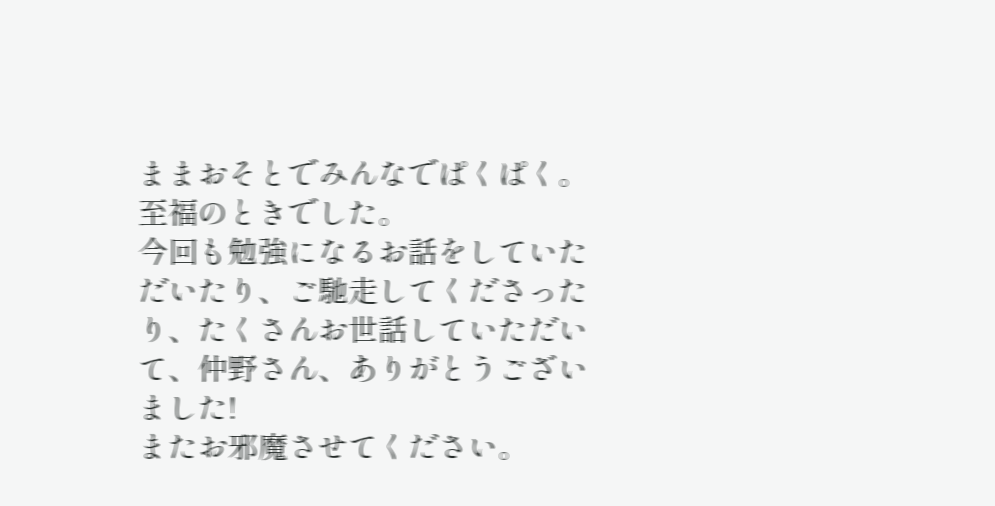ままおそとでみんなでぱくぱく。至福のときでした。
今回も勉強になるお話をしていただいたり、ご馳走してくださったり、たくさんお世話していただいて、仲野さん、ありがとうございました!
またお邪魔させてください。